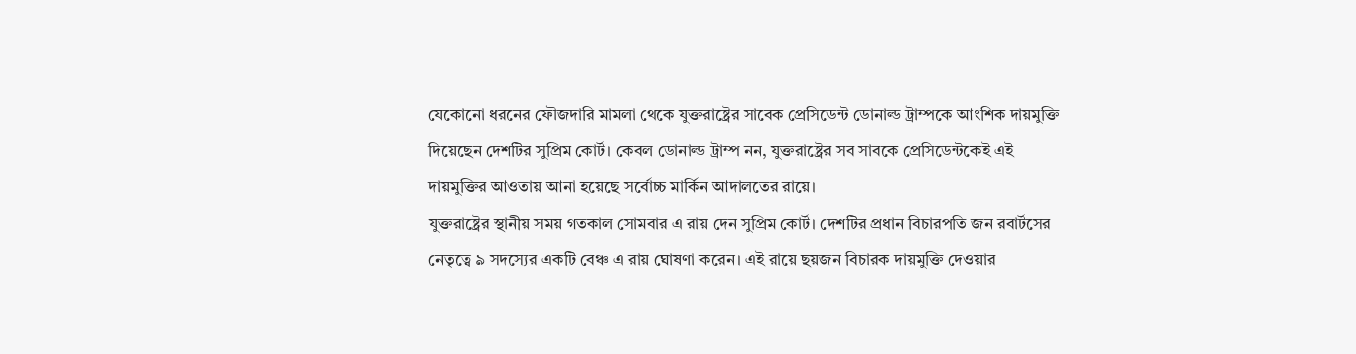যেকোনো ধরনের ফৌজদারি মামলা থেকে যুক্তরাষ্ট্রের সাবেক প্রেসিডেন্ট ডোনাল্ড ট্রাম্পকে আংশিক দায়মুক্তি দিয়েছেন দেশটির সুপ্রিম কোর্ট। কেবল ডোনাল্ড ট্রাম্প নন, যুক্তরাষ্ট্রের সব সাবকে প্রেসিডেন্টকেই এই দায়মুক্তির আওতায় আনা হয়েছে সর্বোচ্চ মার্কিন আদালতের রায়ে।
যুক্তরাষ্ট্রের স্থানীয় সময় গতকাল সোমবার এ রায় দেন সুপ্রিম কোর্ট। দেশটির প্রধান বিচারপতি জন রবার্টসের নেতৃত্বে ৯ সদস্যের একটি বেঞ্চ এ রায় ঘোষণা করেন। এই রায়ে ছয়জন বিচারক দায়মুক্তি দেওয়ার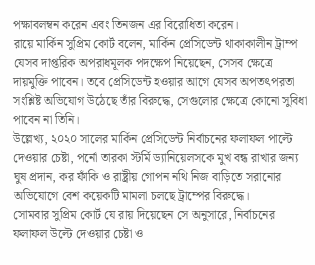পক্ষাবলম্বন করেন এবং তিনজন এর বিরোধিতা করেন।
রায়ে মার্কিন সুপ্রিম কোর্ট বলেন, মার্কিন প্রেসিডেন্ট থাকাকালীন ট্রাম্প যেসব দাপ্তরিক অপরাধমূলক পদক্ষেপ নিয়েছেন, সেসব ক্ষেত্রে দায়মুক্তি পাবেন। তবে প্রেসিডেন্ট হওয়ার আগে যেসব অপতৎপরতা সংশ্লিষ্ট অভিযোগ উঠেছে তাঁর বিরুদ্ধে, সেগুলোর ক্ষেত্রে কোনো সুবিধা পাবেন না তিনি।
উল্লেখ্য, ২০২০ সালের মার্কিন প্রেসিডেন্ট নির্বাচনের ফলাফল পাল্টে দেওয়ার চেষ্টা, পর্নো তারকা স্টর্মি ড্যানিয়েলসকে মুখ বন্ধ রাখার জন্য ঘুষ প্রদান, কর ফাঁকি ও রাষ্ট্রীয় গোপন নথি নিজ বাড়িতে সরানোর অভিযোগে বেশ কয়েকটি মামলা চলছে ট্রাম্পের বিরুদ্ধে।
সোমবার সুপ্রিম কোর্ট যে রায় দিয়েছেন সে অনুসারে, নির্বাচনের ফলাফল উল্টে দেওয়ার চেষ্টা ও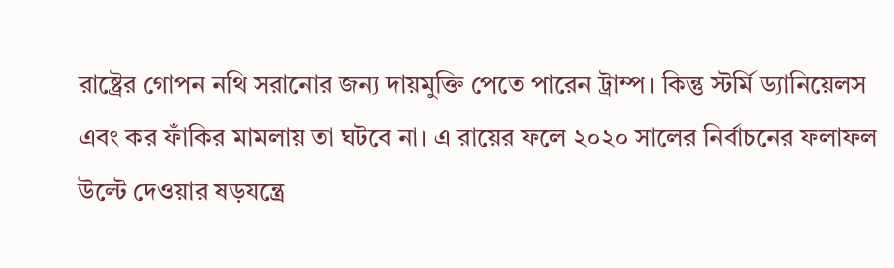রাষ্ট্রের গোপন নথি সরানোর জন্য দায়মুক্তি পেতে পারেন ট্রাম্প। কিন্তু স্টর্মি ড্যানিয়েলস এবং কর ফাঁকির মামলায় তা ঘটবে না। এ রায়ের ফলে ২০২০ সালের নির্বাচনের ফলাফল উল্টে দেওয়ার ষড়যন্ত্রে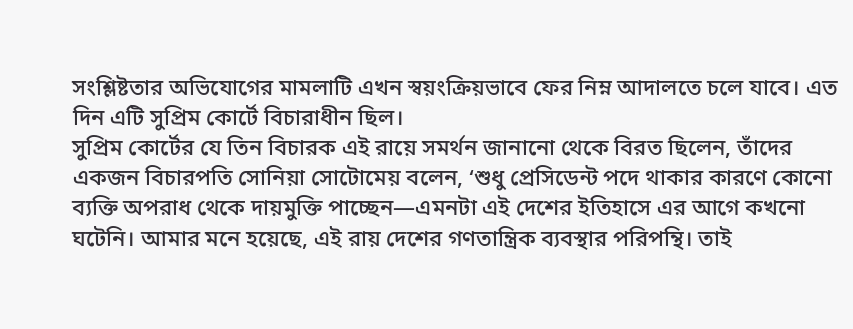সংশ্লিষ্টতার অভিযোগের মামলাটি এখন স্বয়ংক্রিয়ভাবে ফের নিম্ন আদালতে চলে যাবে। এত দিন এটি সুপ্রিম কোর্টে বিচারাধীন ছিল।
সুপ্রিম কোর্টের যে তিন বিচারক এই রায়ে সমর্থন জানানো থেকে বিরত ছিলেন, তাঁদের একজন বিচারপতি সোনিয়া সোটোমেয় বলেন, ‘শুধু প্রেসিডেন্ট পদে থাকার কারণে কোনো ব্যক্তি অপরাধ থেকে দায়মুক্তি পাচ্ছেন—এমনটা এই দেশের ইতিহাসে এর আগে কখনো ঘটেনি। আমার মনে হয়েছে, এই রায় দেশের গণতান্ত্রিক ব্যবস্থার পরিপন্থি। তাই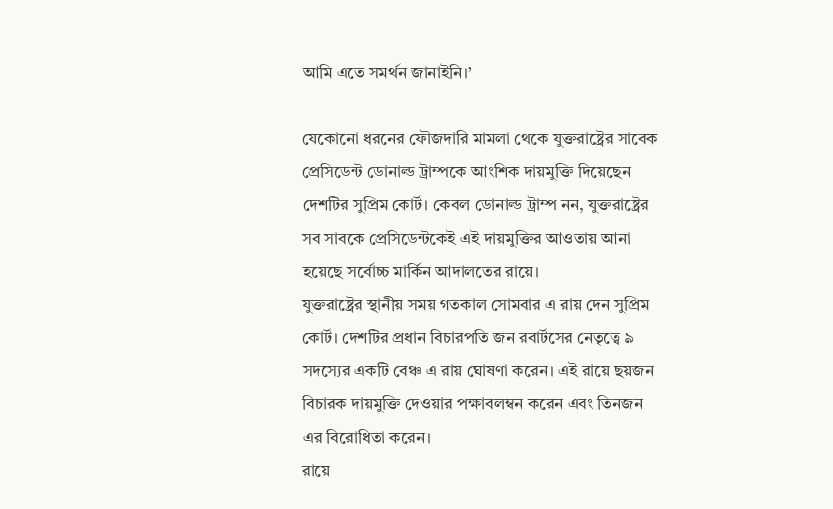আমি এতে সমর্থন জানাইনি।’

যেকোনো ধরনের ফৌজদারি মামলা থেকে যুক্তরাষ্ট্রের সাবেক প্রেসিডেন্ট ডোনাল্ড ট্রাম্পকে আংশিক দায়মুক্তি দিয়েছেন দেশটির সুপ্রিম কোর্ট। কেবল ডোনাল্ড ট্রাম্প নন, যুক্তরাষ্ট্রের সব সাবকে প্রেসিডেন্টকেই এই দায়মুক্তির আওতায় আনা হয়েছে সর্বোচ্চ মার্কিন আদালতের রায়ে।
যুক্তরাষ্ট্রের স্থানীয় সময় গতকাল সোমবার এ রায় দেন সুপ্রিম কোর্ট। দেশটির প্রধান বিচারপতি জন রবার্টসের নেতৃত্বে ৯ সদস্যের একটি বেঞ্চ এ রায় ঘোষণা করেন। এই রায়ে ছয়জন বিচারক দায়মুক্তি দেওয়ার পক্ষাবলম্বন করেন এবং তিনজন এর বিরোধিতা করেন।
রায়ে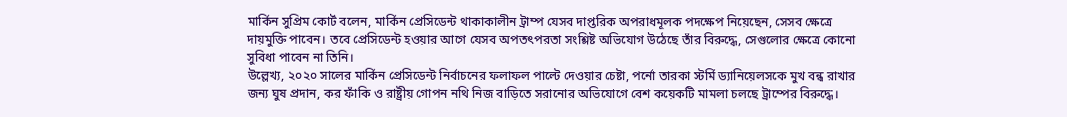মার্কিন সুপ্রিম কোর্ট বলেন, মার্কিন প্রেসিডেন্ট থাকাকালীন ট্রাম্প যেসব দাপ্তরিক অপরাধমূলক পদক্ষেপ নিয়েছেন, সেসব ক্ষেত্রে দায়মুক্তি পাবেন। তবে প্রেসিডেন্ট হওয়ার আগে যেসব অপতৎপরতা সংশ্লিষ্ট অভিযোগ উঠেছে তাঁর বিরুদ্ধে, সেগুলোর ক্ষেত্রে কোনো সুবিধা পাবেন না তিনি।
উল্লেখ্য, ২০২০ সালের মার্কিন প্রেসিডেন্ট নির্বাচনের ফলাফল পাল্টে দেওয়ার চেষ্টা, পর্নো তারকা স্টর্মি ড্যানিয়েলসকে মুখ বন্ধ রাখার জন্য ঘুষ প্রদান, কর ফাঁকি ও রাষ্ট্রীয় গোপন নথি নিজ বাড়িতে সরানোর অভিযোগে বেশ কয়েকটি মামলা চলছে ট্রাম্পের বিরুদ্ধে।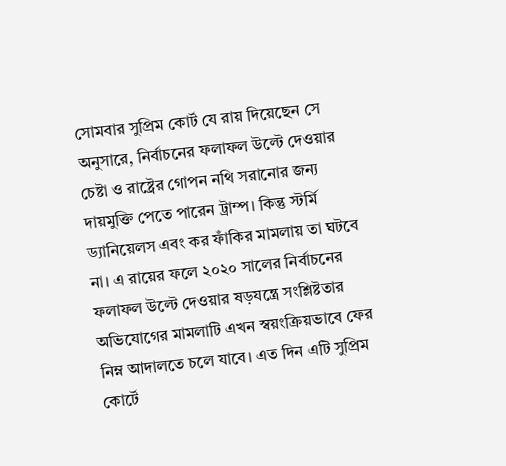সোমবার সুপ্রিম কোর্ট যে রায় দিয়েছেন সে অনুসারে, নির্বাচনের ফলাফল উল্টে দেওয়ার চেষ্টা ও রাষ্ট্রের গোপন নথি সরানোর জন্য দায়মুক্তি পেতে পারেন ট্রাম্প। কিন্তু স্টর্মি ড্যানিয়েলস এবং কর ফাঁকির মামলায় তা ঘটবে না। এ রায়ের ফলে ২০২০ সালের নির্বাচনের ফলাফল উল্টে দেওয়ার ষড়যন্ত্রে সংশ্লিষ্টতার অভিযোগের মামলাটি এখন স্বয়ংক্রিয়ভাবে ফের নিম্ন আদালতে চলে যাবে। এত দিন এটি সুপ্রিম কোর্টে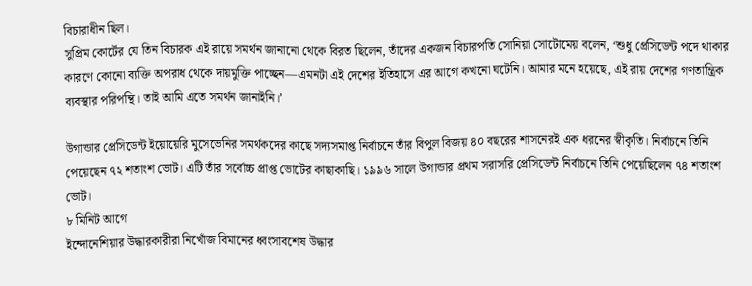বিচারাধীন ছিল।
সুপ্রিম কোর্টের যে তিন বিচারক এই রায়ে সমর্থন জানানো থেকে বিরত ছিলেন, তাঁদের একজন বিচারপতি সোনিয়া সোটোমেয় বলেন, ‘শুধু প্রেসিডেন্ট পদে থাকার কারণে কোনো ব্যক্তি অপরাধ থেকে দায়মুক্তি পাচ্ছেন—এমনটা এই দেশের ইতিহাসে এর আগে কখনো ঘটেনি। আমার মনে হয়েছে, এই রায় দেশের গণতান্ত্রিক ব্যবস্থার পরিপন্থি। তাই আমি এতে সমর্থন জানাইনি।’

উগান্ডার প্রেসিডেন্ট ইয়োয়েরি মুসেভেনির সমর্থকদের কাছে সদ্যসমাপ্ত নির্বাচনে তাঁর বিপুল বিজয় ৪০ বছরের শাসনেরই এক ধরনের স্বীকৃতি। নির্বাচনে তিনি পেয়েছেন ৭২ শতাংশ ভোট। এটি তাঁর সর্বোচ্চ প্রাপ্ত ভোটের কাছাকাছি। ১৯৯৬ সালে উগান্ডার প্রথম সরাসরি প্রেসিডেন্ট নির্বাচনে তিনি পেয়েছিলেন ৭৪ শতাংশ ভোট।
৮ মিনিট আগে
ইন্দোনেশিয়ার উদ্ধারকারীরা নিখোঁজ বিমানের ধ্বংসাবশেষ উদ্ধার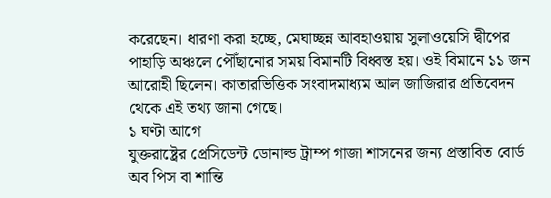করেছেন। ধারণা করা হচ্ছে, মেঘাচ্ছন্ন আবহাওয়ায় সুলাওয়েসি দ্বীপের পাহাড়ি অঞ্চলে পৌঁছানোর সময় বিমানটি বিধ্বস্ত হয়। ওই বিমানে ১১ জন আরোহী ছিলেন। কাতারভিত্তিক সংবাদমাধ্যম আল জাজিরার প্রতিবেদন থেকে এই তথ্য জানা গেছে।
১ ঘণ্টা আগে
যুক্তরাষ্ট্রের প্রেসিডেন্ট ডোনাল্ড ট্রাম্প গাজা শাসনের জন্য প্রস্তাবিত বোর্ড অব পিস বা শান্তি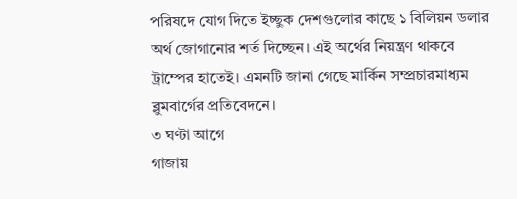পরিষদে যোগ দিতে ইচ্ছুক দেশগুলোর কাছে ১ বিলিয়ন ডলার অর্থ জোগানোর শর্ত দিচ্ছেন। এই অর্থের নিয়ন্ত্রণ থাকবে ট্রাম্পের হাতেই। এমনটি জানা গেছে মার্কিন সম্প্রচারমাধ্যম ব্লুমবার্গের প্রতিবেদনে।
৩ ঘণ্টা আগে
গাজায়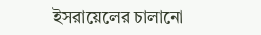ইসরায়েলের চালানো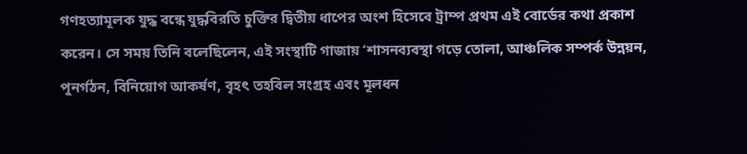গণহত্যামূলক যুদ্ধ বন্ধে যুদ্ধবিরতি চুক্তির দ্বিতীয় ধাপের অংশ হিসেবে ট্রাম্প প্রথম এই বোর্ডের কথা প্রকাশ করেন। সে সময় তিনি বলেছিলেন, এই সংস্থাটি গাজায় ‘শাসনব্যবস্থা গড়ে তোলা, আঞ্চলিক সম্পর্ক উন্নয়ন, পুনর্গঠন, বিনিয়োগ আকর্ষণ, বৃহৎ তহবিল সংগ্রহ এবং মূলধন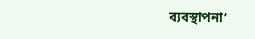ব্যবস্থাপনা’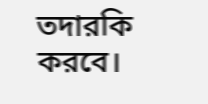তদারকি করবে।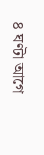৪ ঘণ্টা আগে